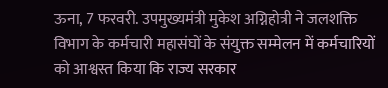ऊना, 7 फरवरी. उपमुख्यमंत्री मुकेश अग्निहोत्री ने जलशक्ति विभाग के कर्मचारी महासंघों के संयुक्त सम्मेलन में कर्मचारियों को आश्वस्त किया कि राज्य सरकार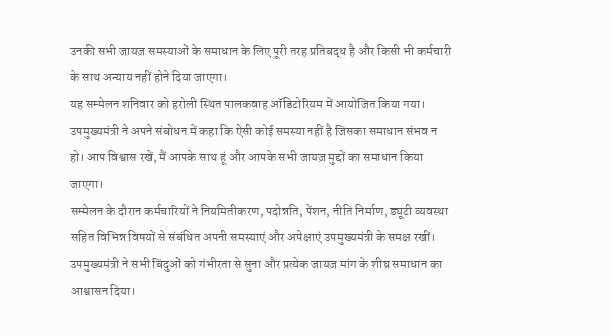उनकी सभी जायज़ समस्याओं के समाधान के लिए पूरी तरह प्रतिबद्ध है और किसी भी कर्मचारी के साथ अन्याय नहीं होने दिया जाएगा।
यह सम्मेलन शनिवार को हरोली स्थित पालकवाह ऑडिटोरियम में आयोजित किया गया।
उपमुख्यमंत्री ने अपने संबोधन में कहा कि ऐसी कोई समस्या नहीं है जिसका समाधान संभव न हो। आप विश्वास रखें, मैं आपके साथ हूं और आपके सभी जायज़ मुद्दों का समाधान किया जाएगा।
सम्मेलन के दौरान कर्मचारियों ने नियमितीकरण, पदोन्नति, पेंशन, नीति निर्माण, ड्यूटी व्यवस्था सहित विभिन्न विषयों से संबंधित अपनी समस्याएं और अपेक्षाएं उपमुख्यमंत्री के समक्ष रखीं। उपमुख्यमंत्री ने सभी बिंदुओं को गंभीरता से सुना और प्रत्येक जायज़ मांग के शीघ्र समाधान का आश्वासन दिया।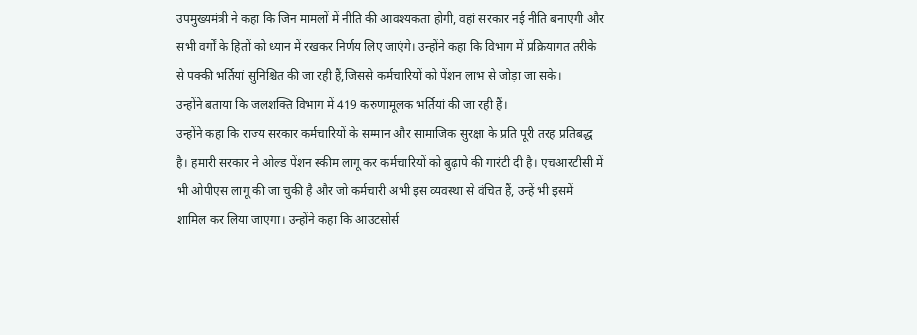उपमुख्यमंत्री ने कहा कि जिन मामलों में नीति की आवश्यकता होगी, वहां सरकार नई नीति बनाएगी और सभी वर्गों के हितों को ध्यान में रखकर निर्णय लिए जाएंगे। उन्होंने कहा कि विभाग में प्रक्रियागत तरीके से पक्की भर्तियां सुनिश्चित की जा रही हैं,जिससे कर्मचारियों को पेंशन लाभ से जोड़ा जा सके।
उन्होंने बताया कि जलशक्ति विभाग में 419 करुणामूलक भर्तियां की जा रही हैं।
उन्होंने कहा कि राज्य सरकार कर्मचारियों के सम्मान और सामाजिक सुरक्षा के प्रति पूरी तरह प्रतिबद्ध है। हमारी सरकार ने ओल्ड पेंशन स्कीम लागू कर कर्मचारियों को बुढ़ापे की गारंटी दी है। एचआरटीसी में भी ओपीएस लागू की जा चुकी है और जो कर्मचारी अभी इस व्यवस्था से वंचित हैं, उन्हें भी इसमें शामिल कर लिया जाएगा। उन्होंने कहा कि आउटसोर्स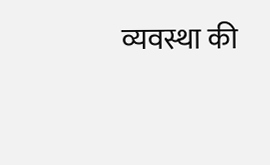व्यवस्था की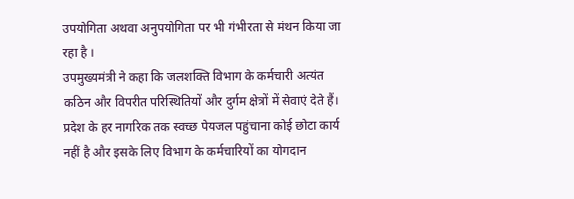उपयोगिता अथवा अनुपयोगिता पर भी गंभीरता से मंथन किया जा रहा है ।
उपमुख्यमंत्री ने कहा कि जलशक्ति विभाग के कर्मचारी अत्यंत कठिन और विपरीत परिस्थितियों और दुर्गम क्षेत्रों में सेवाएं देते हैं। प्रदेश के हर नागरिक तक स्वच्छ पेयजल पहुंचाना कोई छोटा कार्य नहीं है और इसके लिए विभाग के कर्मचारियों का योगदान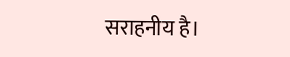सराहनीय है।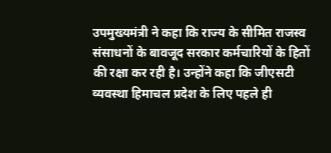उपमुख्यमंत्री ने कहा कि राज्य के सीमित राजस्व संसाधनों के बावजूद सरकार कर्मचारियों के हितों की रक्षा कर रही है। उन्होंने कहा कि जीएसटी व्यवस्था हिमाचल प्रदेश के लिए पहले ही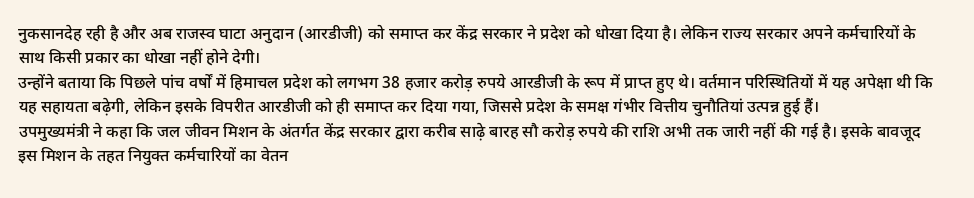नुकसानदेह रही है और अब राजस्व घाटा अनुदान (आरडीजी) को समाप्त कर केंद्र सरकार ने प्रदेश को धोखा दिया है। लेकिन राज्य सरकार अपने कर्मचारियों के साथ किसी प्रकार का धोखा नहीं होने देगी।
उन्होंने बताया कि पिछले पांच वर्षों में हिमाचल प्रदेश को लगभग 38 हजार करोड़ रुपये आरडीजी के रूप में प्राप्त हुए थे। वर्तमान परिस्थितियों में यह अपेक्षा थी कि यह सहायता बढ़ेगी, लेकिन इसके विपरीत आरडीजी को ही समाप्त कर दिया गया, जिससे प्रदेश के समक्ष गंभीर वित्तीय चुनौतियां उत्पन्न हुई हैं।
उपमुख्यमंत्री ने कहा कि जल जीवन मिशन के अंतर्गत केंद्र सरकार द्वारा करीब साढ़े बारह सौ करोड़ रुपये की राशि अभी तक जारी नहीं की गई है। इसके बावजूद इस मिशन के तहत नियुक्त कर्मचारियों का वेतन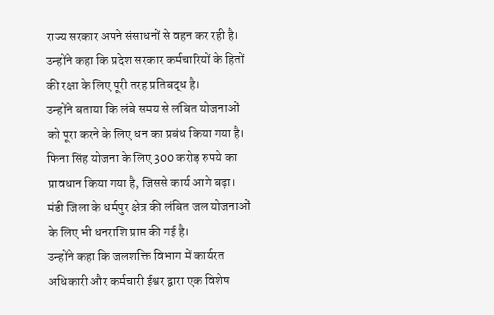राज्य सरकार अपने संसाधनों से वहन कर रही है। उन्होंने कहा कि प्रदेश सरकार कर्मचारियों के हितों की रक्षा के लिए पूरी तरह प्रतिबद्ध है।
उन्होंने बताया कि लंबे समय से लंबित योजनाओं को पूरा करने के लिए धन का प्रबंध किया गया है। फिना सिंह योजना के लिए 300 करोड़ रुपये का प्रावधान किया गया है, जिससे कार्य आगे बढ़ा। मंडी जिला के धर्मपुर क्षेत्र की लंबित जल योजनाओं के लिए भी धनराशि प्राप्त की गई है।
उन्होंने कहा कि जलशक्ति विभाग में कार्यरत अधिकारी और कर्मचारी ईश्वर द्वारा एक विशेष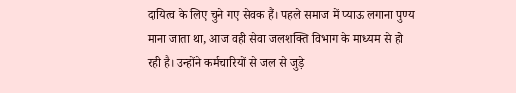दायित्व के लिए चुने गए सेवक हैं। पहले समाज में प्याऊ लगाना पुण्य माना जाता था, आज वही सेवा जलशक्ति विभाग के माध्यम से हो रही है। उन्होंने कर्मचारियों से जल से जुड़े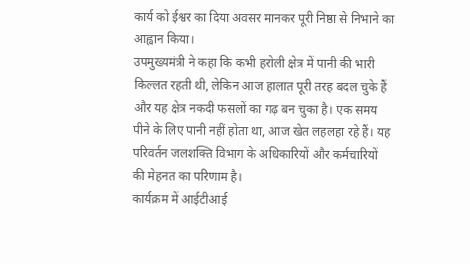कार्य को ईश्वर का दिया अवसर मानकर पूरी निष्ठा से निभाने का आह्वान किया।
उपमुख्यमंत्री ने कहा कि कभी हरोली क्षेत्र में पानी की भारी किल्लत रहती थी, लेकिन आज हालात पूरी तरह बदल चुके हैं और यह क्षेत्र नकदी फसलों का गढ़ बन चुका है। एक समय पीने के लिए पानी नहीं होता था, आज खेत लहलहा रहे हैं। यह परिवर्तन जलशक्ति विभाग के अधिकारियों और कर्मचारियों की मेहनत का परिणाम है।
कार्यक्रम में आईटीआई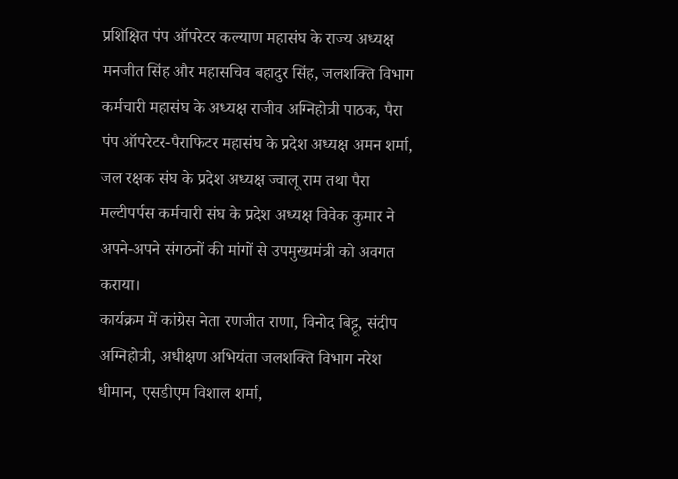प्रशिक्षित पंप ऑपरेटर कल्याण महासंघ के राज्य अध्यक्ष मनजीत सिंह और महासचिव बहादुर सिंह, जलशक्ति विभाग कर्मचारी महासंघ के अध्यक्ष राजीव अग्निहोत्री पाठक, पैरा पंप ऑपरेटर-पैराफिटर महासंघ के प्रदेश अध्यक्ष अमन शर्मा, जल रक्षक संघ के प्रदेश अध्यक्ष ज्वालू राम तथा पैरा मल्टीपर्पस कर्मचारी संघ के प्रदेश अध्यक्ष विवेक कुमार ने अपने-अपने संगठनों की मांगों से उपमुख्यमंत्री को अवगत कराया।
कार्यक्रम में कांग्रेस नेता रणजीत राणा, विनोद बिट्टू, संदीप अग्निहोत्री, अधीक्षण अभियंता जलशक्ति विभाग नरेश धीमान, एसडीएम विशाल शर्मा,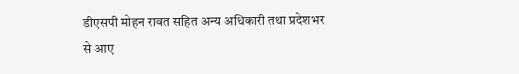डीएसपी मोहन रावत सहित अन्य अधिकारी तथा प्रदेशभर से आए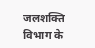जलशक्ति विभाग के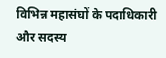विभिन्न महासंघों के पदाधिकारी और सदस्य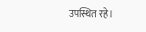उपस्थित रहे।